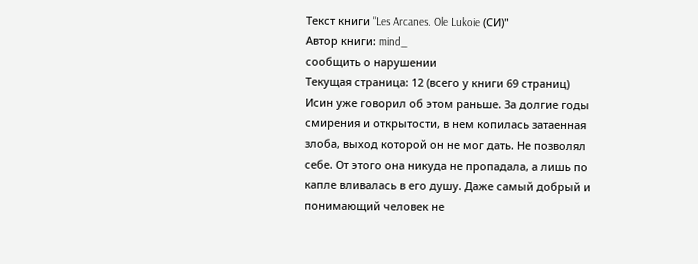Текст книги "Les Arcanes. Ole Lukoie (СИ)"
Автор книги: mind_
сообщить о нарушении
Текущая страница: 12 (всего у книги 69 страниц)
Исин уже говорил об этом раньше. За долгие годы смирения и открытости, в нем копилась затаенная злоба, выход которой он не мог дать. Не позволял себе. От этого она никуда не пропадала, а лишь по капле вливалась в его душу. Даже самый добрый и понимающий человек не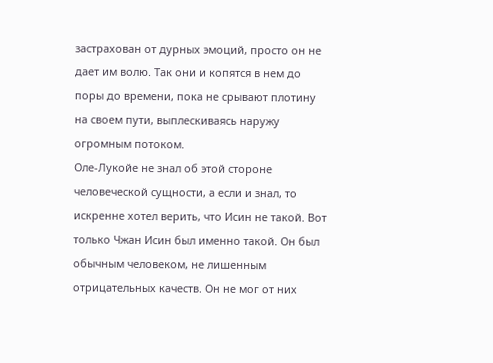застрахован от дурных эмоций, просто он не дает им волю. Так они и копятся в нем до поры до времени, пока не срывают плотину на своем пути, выплескиваясь наружу огромным потоком.
Оле-Лукойе не знал об этой стороне человеческой сущности, а если и знал, то искренне хотел верить, что Исин не такой. Вот только Чжан Исин был именно такой. Он был обычным человеком, не лишенным отрицательных качеств. Он не мог от них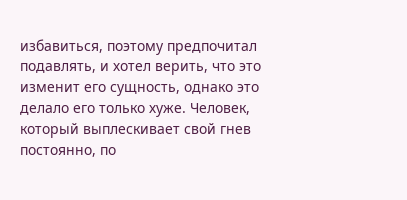избавиться, поэтому предпочитал подавлять, и хотел верить, что это изменит его сущность, однако это делало его только хуже. Человек, который выплескивает свой гнев постоянно, по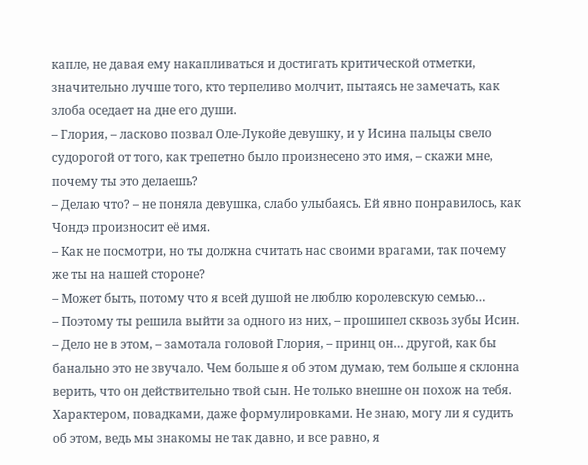капле, не давая ему накапливаться и достигать критической отметки, значительно лучше того, кто терпеливо молчит, пытаясь не замечать, как злоба оседает на дне его души.
– Глория, – ласково позвал Оле-Лукойе девушку, и у Исина пальцы свело судорогой от того, как трепетно было произнесено это имя, – скажи мне, почему ты это делаешь?
– Делаю что? – не поняла девушка, слабо улыбаясь. Ей явно понравилось, как Чондэ произносит её имя.
– Как не посмотри, но ты должна считать нас своими врагами, так почему же ты на нашей стороне?
– Может быть, потому что я всей душой не люблю королевскую семью…
– Поэтому ты решила выйти за одного из них, – прошипел сквозь зубы Исин.
– Дело не в этом, – замотала головой Глория, – принц он… другой, как бы банально это не звучало. Чем больше я об этом думаю, тем больше я склонна верить, что он действительно твой сын. Не только внешне он похож на тебя. Характером, повадками, даже формулировками. Не знаю, могу ли я судить об этом, ведь мы знакомы не так давно, и все равно, я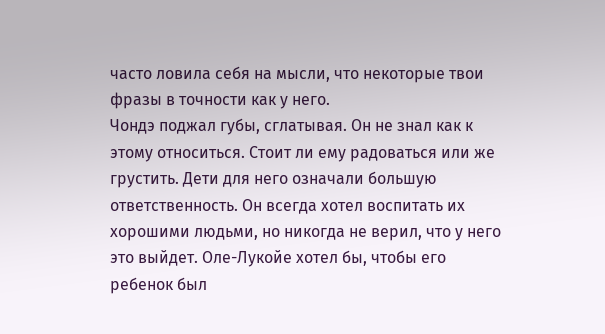часто ловила себя на мысли, что некоторые твои фразы в точности как у него.
Чондэ поджал губы, сглатывая. Он не знал как к этому относиться. Стоит ли ему радоваться или же грустить. Дети для него означали большую ответственность. Он всегда хотел воспитать их хорошими людьми, но никогда не верил, что у него это выйдет. Оле-Лукойе хотел бы, чтобы его ребенок был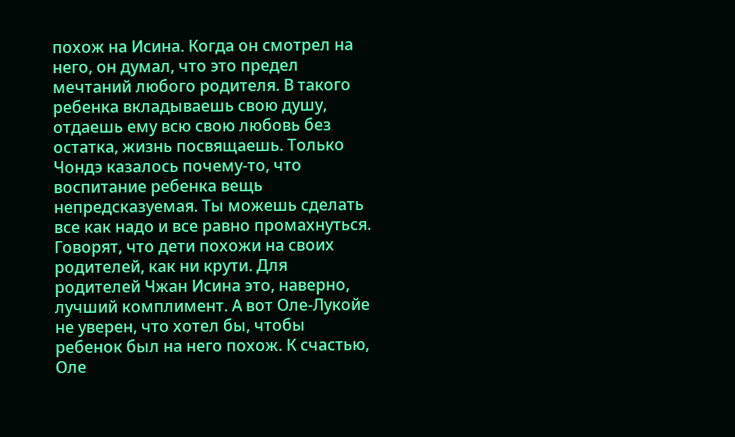похож на Исина. Когда он смотрел на него, он думал, что это предел мечтаний любого родителя. В такого ребенка вкладываешь свою душу, отдаешь ему всю свою любовь без остатка, жизнь посвящаешь. Только Чондэ казалось почему-то, что воспитание ребенка вещь непредсказуемая. Ты можешь сделать все как надо и все равно промахнуться. Говорят, что дети похожи на своих родителей, как ни крути. Для родителей Чжан Исина это, наверно, лучший комплимент. А вот Оле-Лукойе не уверен, что хотел бы, чтобы ребенок был на него похож. К счастью, Оле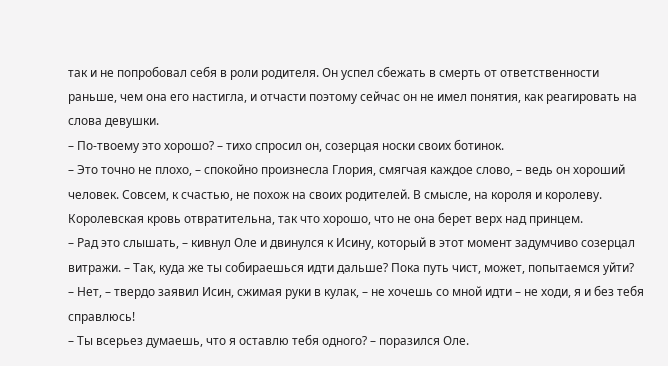так и не попробовал себя в роли родителя. Он успел сбежать в смерть от ответственности раньше, чем она его настигла, и отчасти поэтому сейчас он не имел понятия, как реагировать на слова девушки.
– По-твоему это хорошо? – тихо спросил он, созерцая носки своих ботинок.
– Это точно не плохо, – спокойно произнесла Глория, смягчая каждое слово, – ведь он хороший человек. Совсем, к счастью, не похож на своих родителей. В смысле, на короля и королеву. Королевская кровь отвратительна, так что хорошо, что не она берет верх над принцем.
– Рад это слышать, – кивнул Оле и двинулся к Исину, который в этот момент задумчиво созерцал витражи. – Так, куда же ты собираешься идти дальше? Пока путь чист, может, попытаемся уйти?
– Нет, – твердо заявил Исин, сжимая руки в кулак, – не хочешь со мной идти – не ходи, я и без тебя справлюсь!
– Ты всерьез думаешь, что я оставлю тебя одного? – поразился Оле.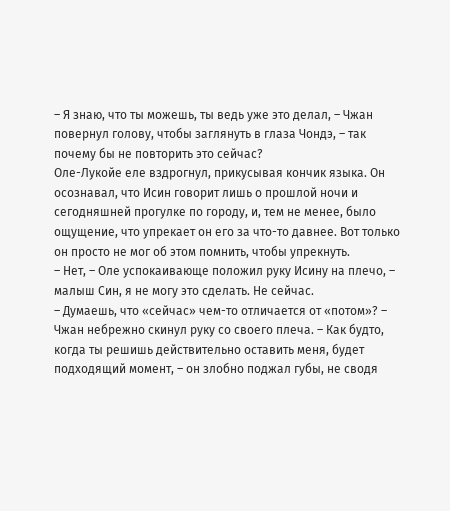– Я знаю, что ты можешь, ты ведь уже это делал, – Чжан повернул голову, чтобы заглянуть в глаза Чондэ, – так почему бы не повторить это сейчас?
Оле-Лукойе еле вздрогнул, прикусывая кончик языка. Он осознавал, что Исин говорит лишь о прошлой ночи и сегодняшней прогулке по городу, и, тем не менее, было ощущение, что упрекает он его за что-то давнее. Вот только он просто не мог об этом помнить, чтобы упрекнуть.
– Нет, – Оле успокаивающе положил руку Исину на плечо, – малыш Син, я не могу это сделать. Не сейчас.
– Думаешь, что «сейчас» чем-то отличается от «потом»? – Чжан небрежно скинул руку со своего плеча. – Как будто, когда ты решишь действительно оставить меня, будет подходящий момент, – он злобно поджал губы, не сводя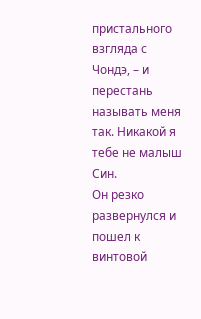пристального взгляда с Чондэ, – и перестань называть меня так. Никакой я тебе не малыш Син.
Он резко развернулся и пошел к винтовой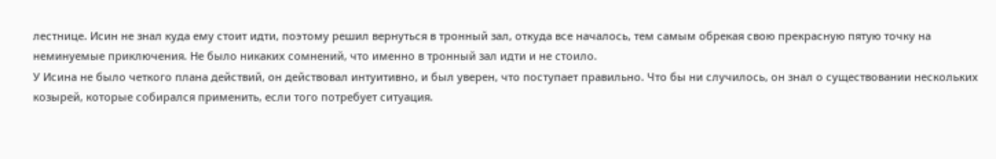лестнице. Исин не знал куда ему стоит идти, поэтому решил вернуться в тронный зал, откуда все началось, тем самым обрекая свою прекрасную пятую точку на неминуемые приключения. Не было никаких сомнений, что именно в тронный зал идти и не стоило.
У Исина не было четкого плана действий, он действовал интуитивно, и был уверен, что поступает правильно. Что бы ни случилось, он знал о существовании нескольких козырей, которые собирался применить, если того потребует ситуация.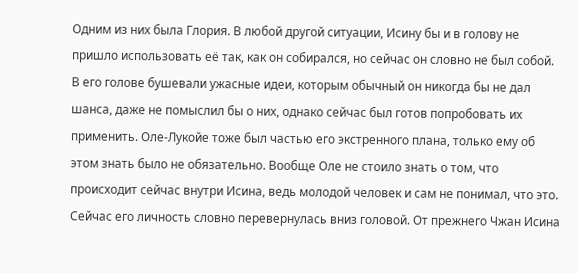Одним из них была Глория. В любой другой ситуации, Исину бы и в голову не пришло использовать её так, как он собирался, но сейчас он словно не был собой. В его голове бушевали ужасные идеи, которым обычный он никогда бы не дал шанса, даже не помыслил бы о них, однако сейчас был готов попробовать их применить. Оле-Лукойе тоже был частью его экстренного плана, только ему об этом знать было не обязательно. Вообще Оле не стоило знать о том, что происходит сейчас внутри Исина, ведь молодой человек и сам не понимал, что это. Сейчас его личность словно перевернулась вниз головой. От прежнего Чжан Исина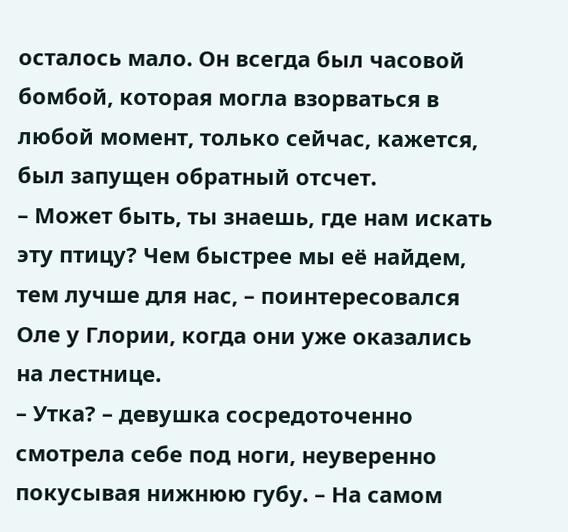осталось мало. Он всегда был часовой бомбой, которая могла взорваться в любой момент, только сейчас, кажется, был запущен обратный отсчет.
– Может быть, ты знаешь, где нам искать эту птицу? Чем быстрее мы её найдем, тем лучше для нас, – поинтересовался Оле у Глории, когда они уже оказались на лестнице.
– Утка? – девушка сосредоточенно смотрела себе под ноги, неуверенно покусывая нижнюю губу. – На самом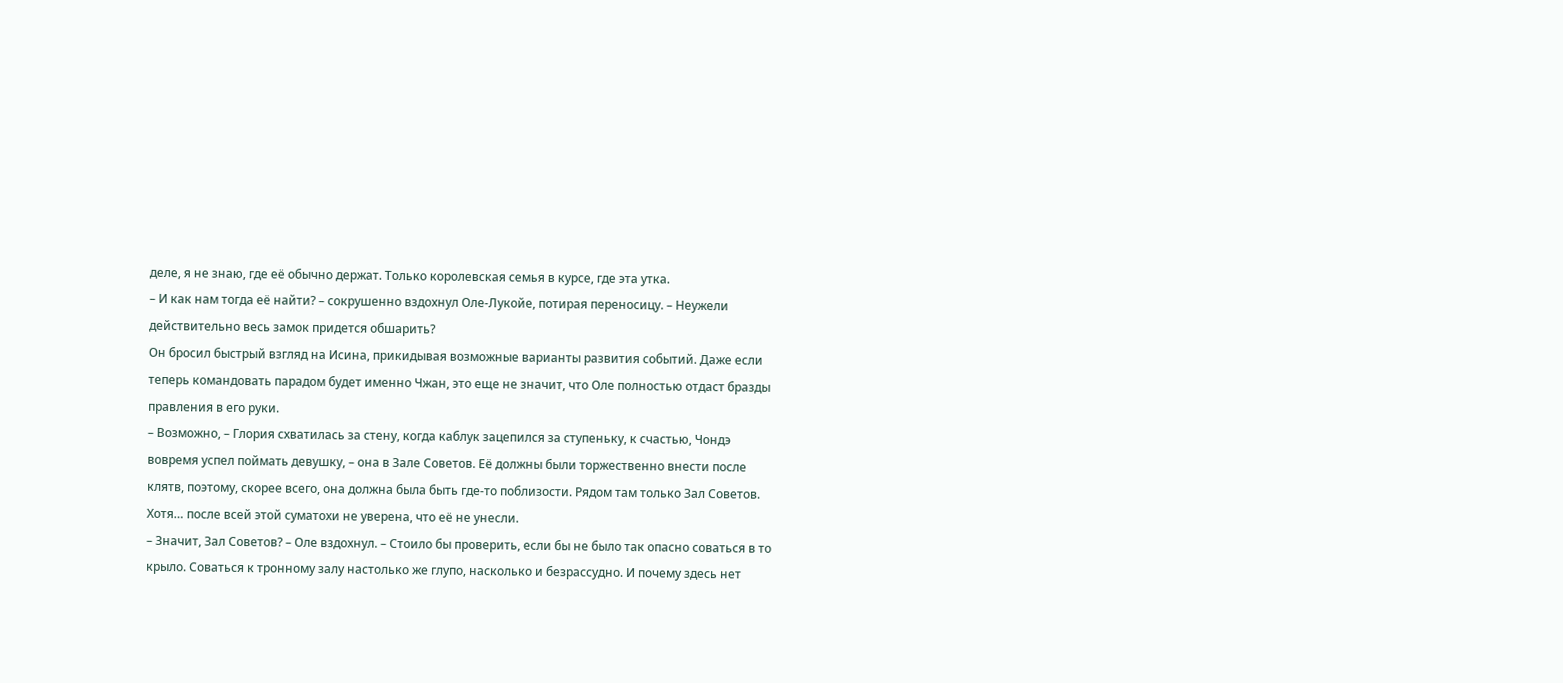деле, я не знаю, где её обычно держат. Только королевская семья в курсе, где эта утка.
– И как нам тогда её найти? – сокрушенно вздохнул Оле-Лукойе, потирая переносицу. – Неужели действительно весь замок придется обшарить?
Он бросил быстрый взгляд на Исина, прикидывая возможные варианты развития событий. Даже если теперь командовать парадом будет именно Чжан, это еще не значит, что Оле полностью отдаст бразды правления в его руки.
– Возможно, – Глория схватилась за стену, когда каблук зацепился за ступеньку, к счастью, Чондэ вовремя успел поймать девушку, – она в Зале Советов. Её должны были торжественно внести после клятв, поэтому, скорее всего, она должна была быть где-то поблизости. Рядом там только Зал Советов. Хотя… после всей этой суматохи не уверена, что её не унесли.
– Значит, Зал Советов? – Оле вздохнул. – Стоило бы проверить, если бы не было так опасно соваться в то крыло. Соваться к тронному залу настолько же глупо, насколько и безрассудно. И почему здесь нет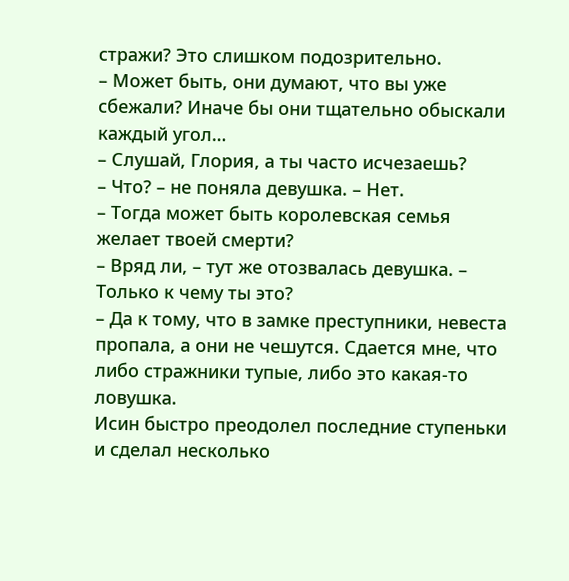стражи? Это слишком подозрительно.
– Может быть, они думают, что вы уже сбежали? Иначе бы они тщательно обыскали каждый угол…
– Слушай, Глория, а ты часто исчезаешь?
– Что? – не поняла девушка. – Нет.
– Тогда может быть королевская семья желает твоей смерти?
– Вряд ли, – тут же отозвалась девушка. – Только к чему ты это?
– Да к тому, что в замке преступники, невеста пропала, а они не чешутся. Сдается мне, что либо стражники тупые, либо это какая-то ловушка.
Исин быстро преодолел последние ступеньки и сделал несколько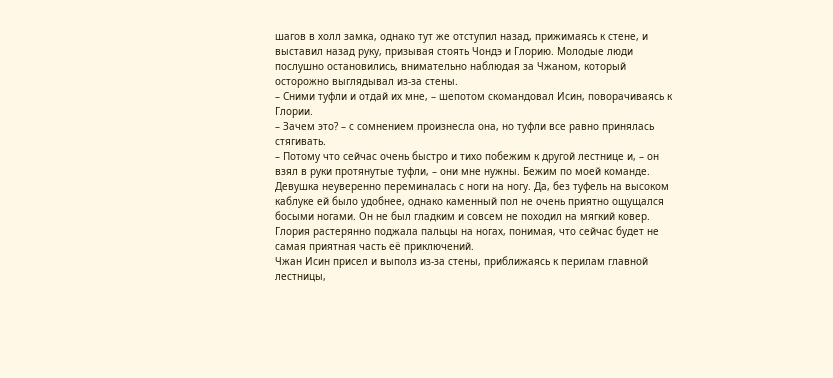шагов в холл замка, однако тут же отступил назад, прижимаясь к стене, и выставил назад руку, призывая стоять Чондэ и Глорию. Молодые люди послушно остановились, внимательно наблюдая за Чжаном, который осторожно выглядывал из-за стены.
– Сними туфли и отдай их мне, – шепотом скомандовал Исин, поворачиваясь к Глории.
– Зачем это? – с сомнением произнесла она, но туфли все равно принялась стягивать.
– Потому что сейчас очень быстро и тихо побежим к другой лестнице и, – он взял в руки протянутые туфли, – они мне нужны. Бежим по моей команде.
Девушка неуверенно переминалась с ноги на ногу. Да, без туфель на высоком каблуке ей было удобнее, однако каменный пол не очень приятно ощущался босыми ногами. Он не был гладким и совсем не походил на мягкий ковер. Глория растерянно поджала пальцы на ногах, понимая, что сейчас будет не самая приятная часть её приключений.
Чжан Исин присел и выполз из-за стены, приближаясь к перилам главной лестницы,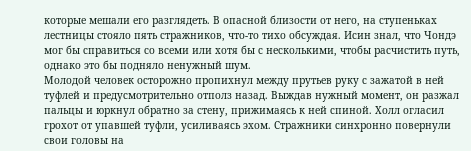которые мешали его разглядеть. В опасной близости от него, на ступеньках лестницы стояло пять стражников, что-то тихо обсуждая. Исин знал, что Чондэ мог бы справиться со всеми или хотя бы с несколькими, чтобы расчистить путь, однако это бы подняло ненужный шум.
Молодой человек осторожно пропихнул между прутьев руку с зажатой в ней туфлей и предусмотрительно отполз назад. Выждав нужный момент, он разжал пальцы и юркнул обратно за стену, прижимаясь к ней спиной. Холл огласил грохот от упавшей туфли, усиливаясь эхом. Стражники синхронно повернули свои головы на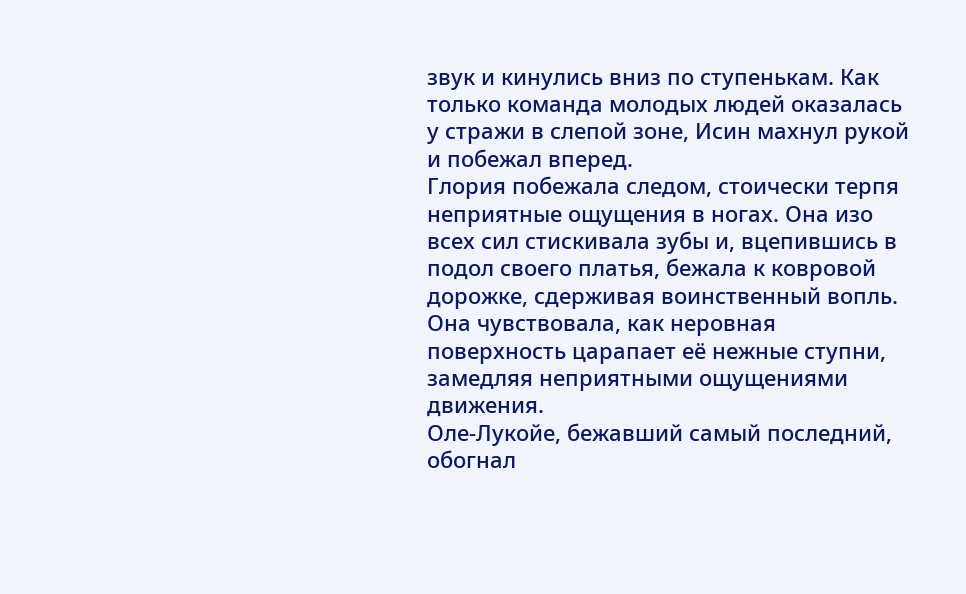звук и кинулись вниз по ступенькам. Как только команда молодых людей оказалась у стражи в слепой зоне, Исин махнул рукой и побежал вперед.
Глория побежала следом, стоически терпя неприятные ощущения в ногах. Она изо всех сил стискивала зубы и, вцепившись в подол своего платья, бежала к ковровой дорожке, сдерживая воинственный вопль. Она чувствовала, как неровная поверхность царапает её нежные ступни, замедляя неприятными ощущениями движения.
Оле-Лукойе, бежавший самый последний, обогнал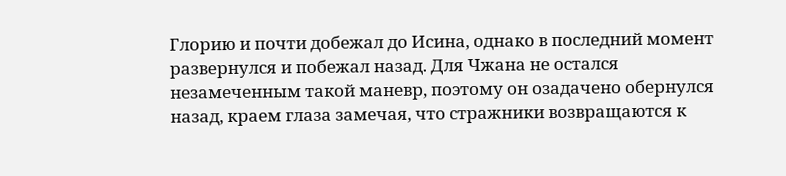Глорию и почти добежал до Исина, однако в последний момент развернулся и побежал назад. Для Чжана не остался незамеченным такой маневр, поэтому он озадачено обернулся назад, краем глаза замечая, что стражники возвращаются к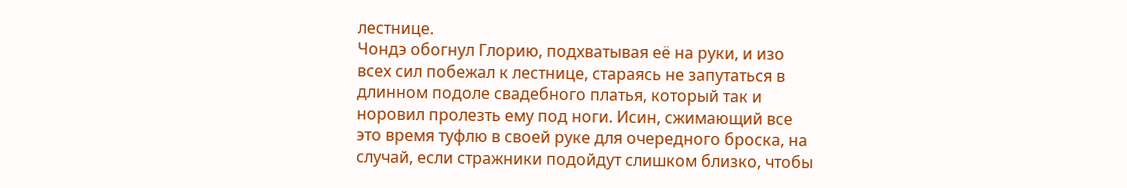лестнице.
Чондэ обогнул Глорию, подхватывая её на руки, и изо всех сил побежал к лестнице, стараясь не запутаться в длинном подоле свадебного платья, который так и норовил пролезть ему под ноги. Исин, сжимающий все это время туфлю в своей руке для очередного броска, на случай, если стражники подойдут слишком близко, чтобы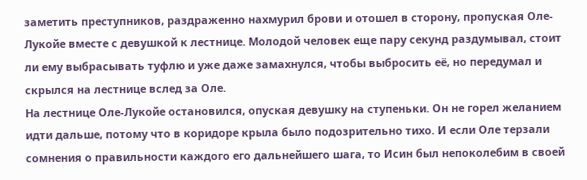заметить преступников, раздраженно нахмурил брови и отошел в сторону, пропуская Оле-Лукойе вместе с девушкой к лестнице. Молодой человек еще пару секунд раздумывал, стоит ли ему выбрасывать туфлю и уже даже замахнулся, чтобы выбросить её, но передумал и скрылся на лестнице вслед за Оле.
На лестнице Оле-Лукойе остановился, опуская девушку на ступеньки. Он не горел желанием идти дальше, потому что в коридоре крыла было подозрительно тихо. И если Оле терзали сомнения о правильности каждого его дальнейшего шага, то Исин был непоколебим в своей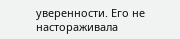уверенности. Его не настораживала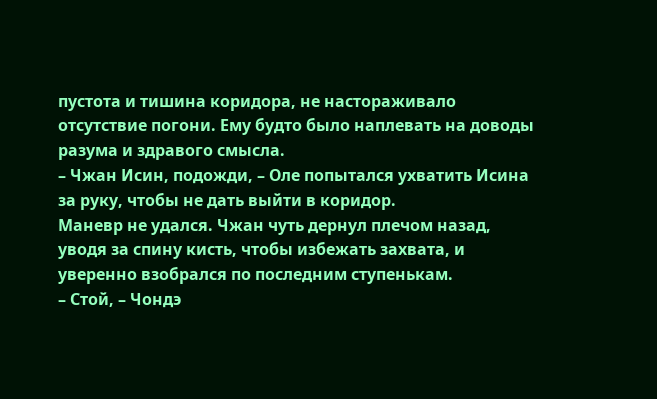пустота и тишина коридора, не настораживало отсутствие погони. Ему будто было наплевать на доводы разума и здравого смысла.
– Чжан Исин, подожди, – Оле попытался ухватить Исина за руку, чтобы не дать выйти в коридор.
Маневр не удался. Чжан чуть дернул плечом назад, уводя за спину кисть, чтобы избежать захвата, и уверенно взобрался по последним ступенькам.
– Стой, – Чондэ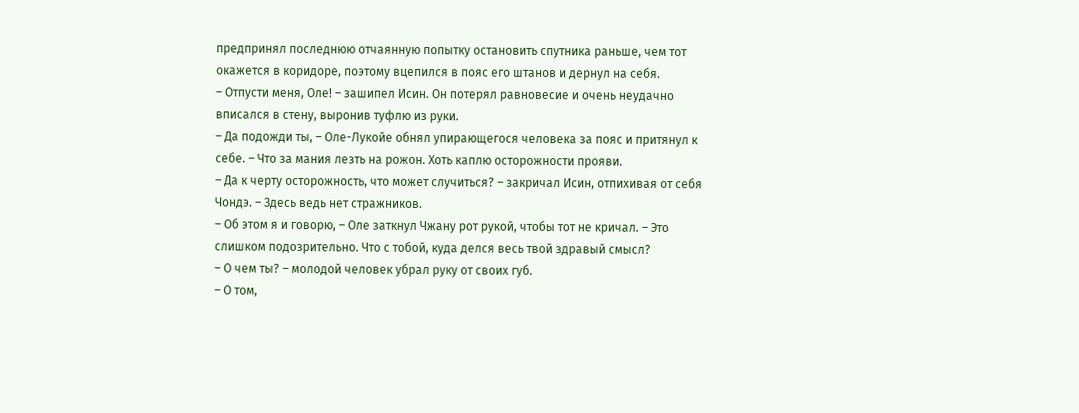предпринял последнюю отчаянную попытку остановить спутника раньше, чем тот окажется в коридоре, поэтому вцепился в пояс его штанов и дернул на себя.
– Отпусти меня, Оле! – зашипел Исин. Он потерял равновесие и очень неудачно вписался в стену, выронив туфлю из руки.
– Да подожди ты, – Оле-Лукойе обнял упирающегося человека за пояс и притянул к себе. – Что за мания лезть на рожон. Хоть каплю осторожности прояви.
– Да к черту осторожность, что может случиться? – закричал Исин, отпихивая от себя Чондэ. – Здесь ведь нет стражников.
– Об этом я и говорю, – Оле заткнул Чжану рот рукой, чтобы тот не кричал. – Это слишком подозрительно. Что с тобой, куда делся весь твой здравый смысл?
– О чем ты? – молодой человек убрал руку от своих губ.
– О том,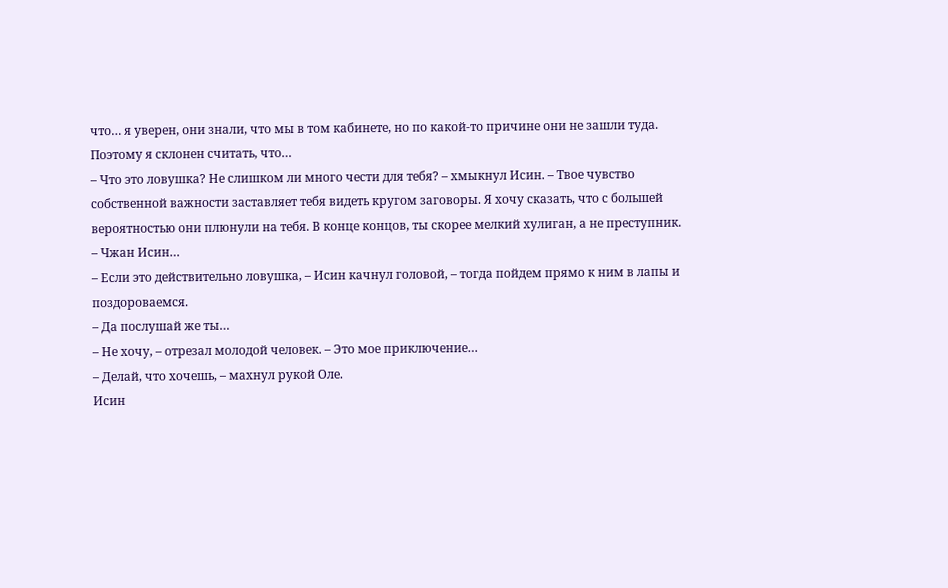что… я уверен, они знали, что мы в том кабинете, но по какой-то причине они не зашли туда. Поэтому я склонен считать, что…
– Что это ловушка? Не слишком ли много чести для тебя? – хмыкнул Исин. – Твое чувство собственной важности заставляет тебя видеть кругом заговоры. Я хочу сказать, что с большей вероятностью они плюнули на тебя. В конце концов, ты скорее мелкий хулиган, а не преступник.
– Чжан Исин…
– Если это действительно ловушка, – Исин качнул головой, – тогда пойдем прямо к ним в лапы и поздороваемся.
– Да послушай же ты…
– Не хочу, – отрезал молодой человек. – Это мое приключение…
– Делай, что хочешь, – махнул рукой Оле.
Исин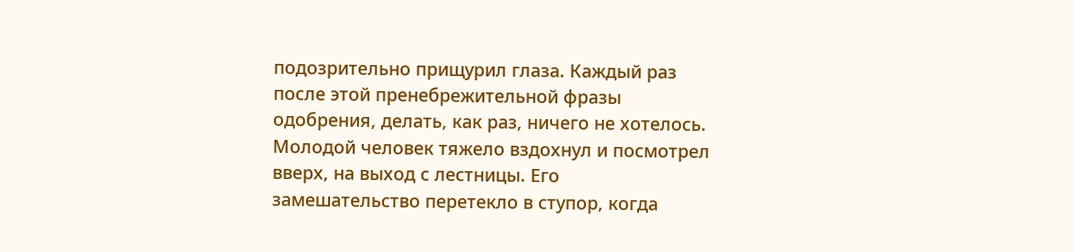подозрительно прищурил глаза. Каждый раз после этой пренебрежительной фразы одобрения, делать, как раз, ничего не хотелось. Молодой человек тяжело вздохнул и посмотрел вверх, на выход с лестницы. Его замешательство перетекло в ступор, когда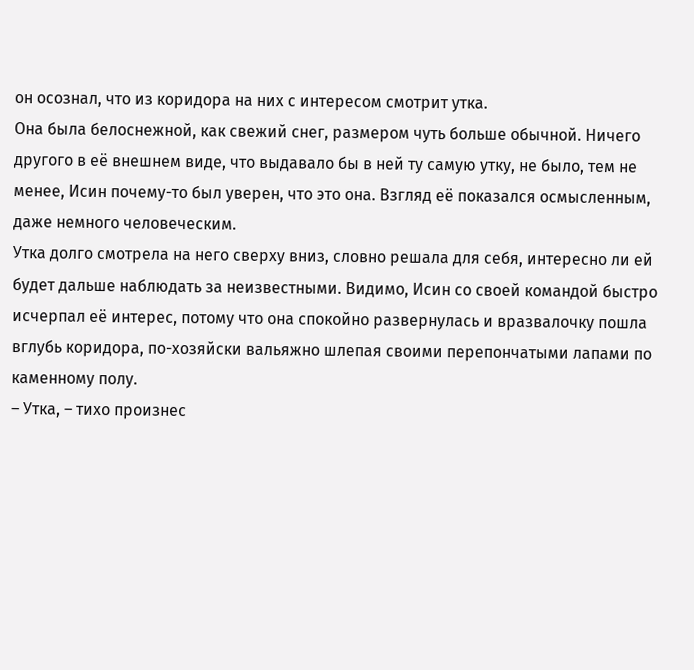он осознал, что из коридора на них с интересом смотрит утка.
Она была белоснежной, как свежий снег, размером чуть больше обычной. Ничего другого в её внешнем виде, что выдавало бы в ней ту самую утку, не было, тем не менее, Исин почему-то был уверен, что это она. Взгляд её показался осмысленным, даже немного человеческим.
Утка долго смотрела на него сверху вниз, словно решала для себя, интересно ли ей будет дальше наблюдать за неизвестными. Видимо, Исин со своей командой быстро исчерпал её интерес, потому что она спокойно развернулась и вразвалочку пошла вглубь коридора, по-хозяйски вальяжно шлепая своими перепончатыми лапами по каменному полу.
– Утка, – тихо произнес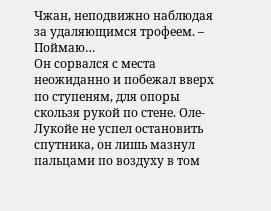Чжан, неподвижно наблюдая за удаляющимся трофеем. – Поймаю…
Он сорвался с места неожиданно и побежал вверх по ступеням, для опоры скользя рукой по стене. Оле-Лукойе не успел остановить спутника, он лишь мазнул пальцами по воздуху в том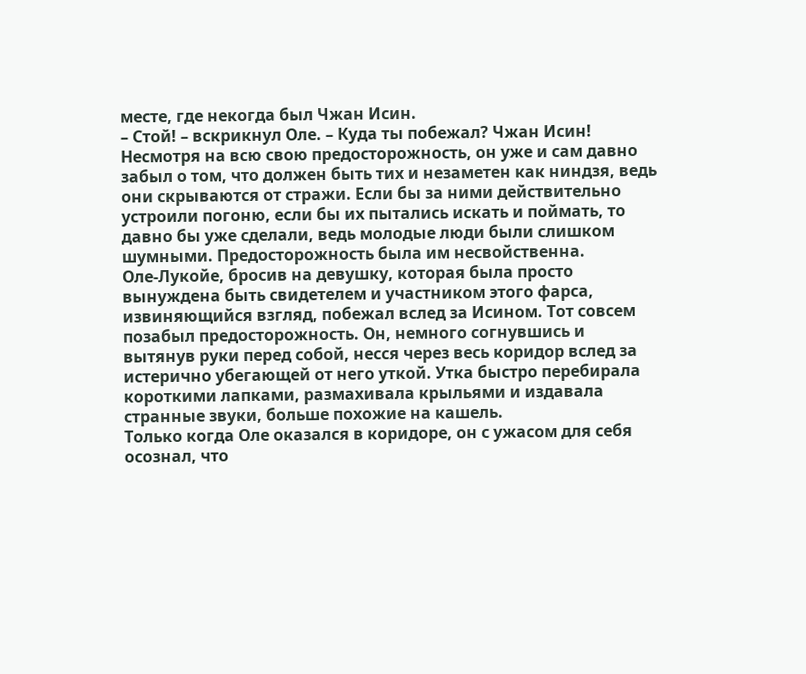месте, где некогда был Чжан Исин.
– Стой! – вскрикнул Оле. – Куда ты побежал? Чжан Исин!
Несмотря на всю свою предосторожность, он уже и сам давно забыл о том, что должен быть тих и незаметен как ниндзя, ведь они скрываются от стражи. Если бы за ними действительно устроили погоню, если бы их пытались искать и поймать, то давно бы уже сделали, ведь молодые люди были слишком шумными. Предосторожность была им несвойственна.
Оле-Лукойе, бросив на девушку, которая была просто вынуждена быть свидетелем и участником этого фарса, извиняющийся взгляд, побежал вслед за Исином. Тот совсем позабыл предосторожность. Он, немного согнувшись и вытянув руки перед собой, несся через весь коридор вслед за истерично убегающей от него уткой. Утка быстро перебирала короткими лапками, размахивала крыльями и издавала странные звуки, больше похожие на кашель.
Только когда Оле оказался в коридоре, он с ужасом для себя осознал, что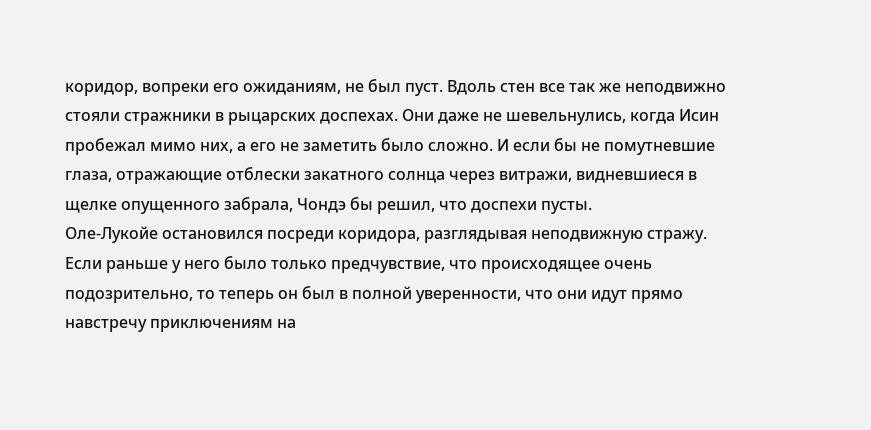коридор, вопреки его ожиданиям, не был пуст. Вдоль стен все так же неподвижно стояли стражники в рыцарских доспехах. Они даже не шевельнулись, когда Исин пробежал мимо них, а его не заметить было сложно. И если бы не помутневшие глаза, отражающие отблески закатного солнца через витражи, видневшиеся в щелке опущенного забрала, Чондэ бы решил, что доспехи пусты.
Оле-Лукойе остановился посреди коридора, разглядывая неподвижную стражу. Если раньше у него было только предчувствие, что происходящее очень подозрительно, то теперь он был в полной уверенности, что они идут прямо навстречу приключениям на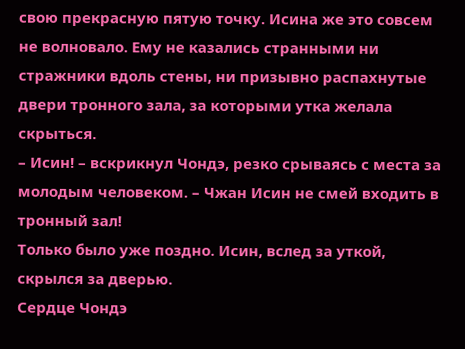свою прекрасную пятую точку. Исина же это совсем не волновало. Ему не казались странными ни стражники вдоль стены, ни призывно распахнутые двери тронного зала, за которыми утка желала скрыться.
– Исин! – вскрикнул Чондэ, резко срываясь с места за молодым человеком. – Чжан Исин не смей входить в тронный зал!
Только было уже поздно. Исин, вслед за уткой, скрылся за дверью.
Сердце Чондэ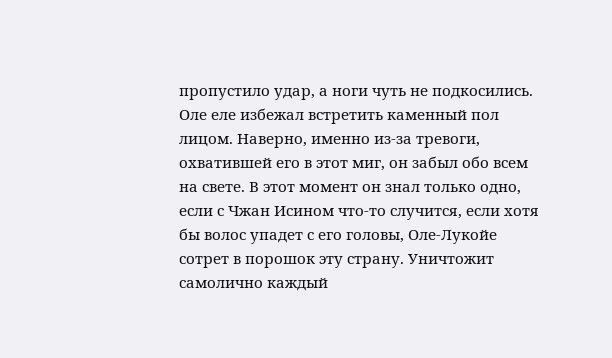пропустило удар, а ноги чуть не подкосились. Оле еле избежал встретить каменный пол лицом. Наверно, именно из-за тревоги, охватившей его в этот миг, он забыл обо всем на свете. В этот момент он знал только одно, если с Чжан Исином что-то случится, если хотя бы волос упадет с его головы, Оле-Лукойе сотрет в порошок эту страну. Уничтожит самолично каждый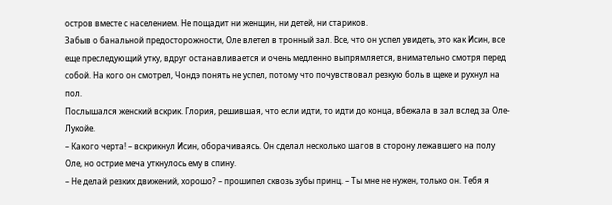остров вместе с населением. Не пощадит ни женщин, ни детей, ни стариков.
Забыв о банальной предосторожности, Оле влетел в тронный зал. Все, что он успел увидеть, это как Исин, все еще преследующий утку, вдруг останавливается и очень медленно выпрямляется, внимательно смотря перед собой. На кого он смотрел, Чондэ понять не успел, потому что почувствовал резкую боль в щеке и рухнул на пол.
Послышался женский вскрик. Глория, решившая, что если идти, то идти до конца, вбежала в зал вслед за Оле-Лукойе.
– Какого черта! – вскрикнул Исин, оборачиваясь. Он сделал несколько шагов в сторону лежавшего на полу Оле, но острие меча уткнулось ему в спину.
– Не делай резких движений, хорошо? – прошипел сквозь зубы принц. – Ты мне не нужен, только он. Тебя я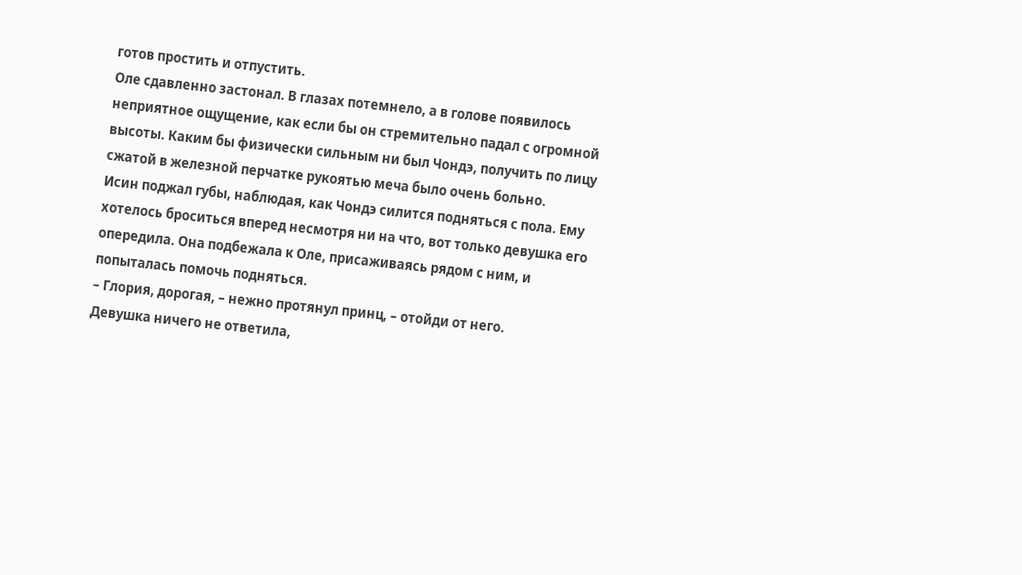готов простить и отпустить.
Оле сдавленно застонал. В глазах потемнело, а в голове появилось неприятное ощущение, как если бы он стремительно падал с огромной высоты. Каким бы физически сильным ни был Чондэ, получить по лицу сжатой в железной перчатке рукоятью меча было очень больно.
Исин поджал губы, наблюдая, как Чондэ силится подняться с пола. Ему хотелось броситься вперед несмотря ни на что, вот только девушка его опередила. Она подбежала к Оле, присаживаясь рядом с ним, и попыталась помочь подняться.
– Глория, дорогая, – нежно протянул принц, – отойди от него.
Девушка ничего не ответила,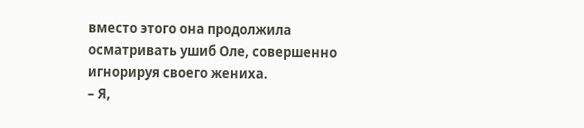вместо этого она продолжила осматривать ушиб Оле, совершенно игнорируя своего жениха.
– Я,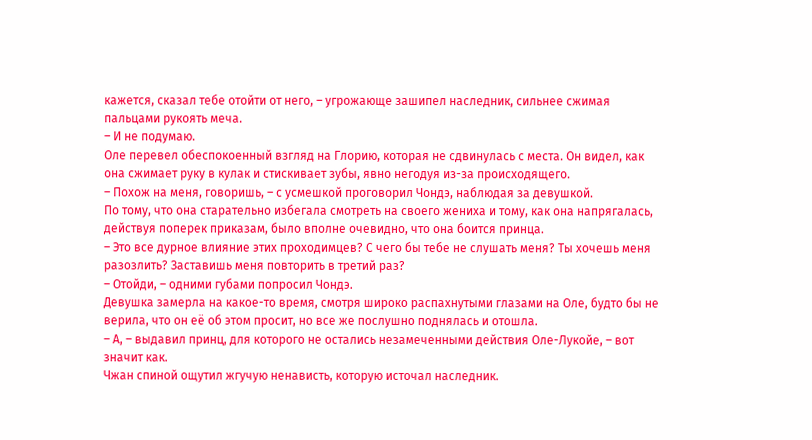кажется, сказал тебе отойти от него, – угрожающе зашипел наследник, сильнее сжимая пальцами рукоять меча.
– И не подумаю.
Оле перевел обеспокоенный взгляд на Глорию, которая не сдвинулась с места. Он видел, как она сжимает руку в кулак и стискивает зубы, явно негодуя из-за происходящего.
– Похож на меня, говоришь, – с усмешкой проговорил Чондэ, наблюдая за девушкой.
По тому, что она старательно избегала смотреть на своего жениха и тому, как она напрягалась, действуя поперек приказам, было вполне очевидно, что она боится принца.
– Это все дурное влияние этих проходимцев? С чего бы тебе не слушать меня? Ты хочешь меня разозлить? Заставишь меня повторить в третий раз?
– Отойди, – одними губами попросил Чондэ.
Девушка замерла на какое-то время, смотря широко распахнутыми глазами на Оле, будто бы не верила, что он её об этом просит, но все же послушно поднялась и отошла.
– А, – выдавил принц, для которого не остались незамеченными действия Оле-Лукойе, – вот значит как.
Чжан спиной ощутил жгучую ненависть, которую источал наследник.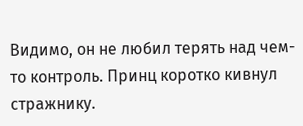Видимо, он не любил терять над чем-то контроль. Принц коротко кивнул стражнику.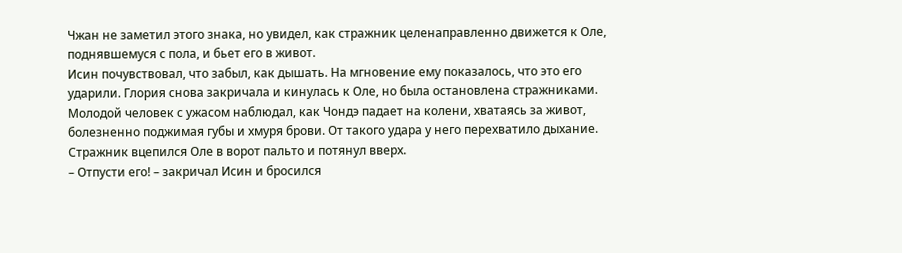Чжан не заметил этого знака, но увидел, как стражник целенаправленно движется к Оле, поднявшемуся с пола, и бьет его в живот.
Исин почувствовал, что забыл, как дышать. На мгновение ему показалось, что это его ударили. Глория снова закричала и кинулась к Оле, но была остановлена стражниками. Молодой человек с ужасом наблюдал, как Чондэ падает на колени, хватаясь за живот, болезненно поджимая губы и хмуря брови. От такого удара у него перехватило дыхание. Стражник вцепился Оле в ворот пальто и потянул вверх.
– Отпусти его! – закричал Исин и бросился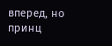вперед, но принц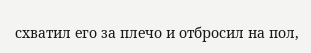схватил его за плечо и отбросил на пол,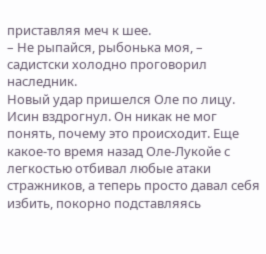приставляя меч к шее.
– Не рыпайся, рыбонька моя, – садистски холодно проговорил наследник.
Новый удар пришелся Оле по лицу. Исин вздрогнул. Он никак не мог понять, почему это происходит. Еще какое-то время назад Оле-Лукойе с легкостью отбивал любые атаки стражников, а теперь просто давал себя избить, покорно подставляясь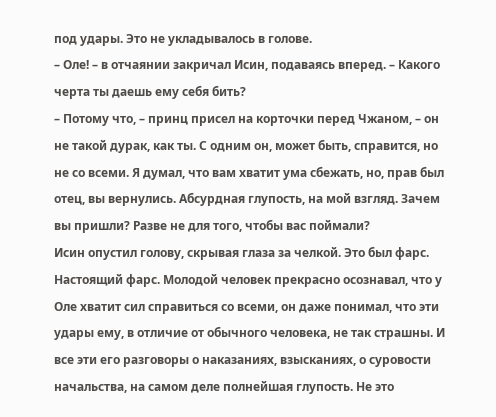под удары. Это не укладывалось в голове.
– Оле! – в отчаянии закричал Исин, подаваясь вперед. – Какого черта ты даешь ему себя бить?
– Потому что, – принц присел на корточки перед Чжаном, – он не такой дурак, как ты. С одним он, может быть, справится, но не со всеми. Я думал, что вам хватит ума сбежать, но, прав был отец, вы вернулись. Абсурдная глупость, на мой взгляд. Зачем вы пришли? Разве не для того, чтобы вас поймали?
Исин опустил голову, скрывая глаза за челкой. Это был фарс. Настоящий фарс. Молодой человек прекрасно осознавал, что у Оле хватит сил справиться со всеми, он даже понимал, что эти удары ему, в отличие от обычного человека, не так страшны. И все эти его разговоры о наказаниях, взысканиях, о суровости начальства, на самом деле полнейшая глупость. Не это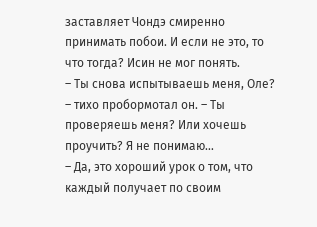заставляет Чондэ смиренно принимать побои. И если не это, то что тогда? Исин не мог понять.
– Ты снова испытываешь меня, Оле? – тихо пробормотал он. – Ты проверяешь меня? Или хочешь проучить? Я не понимаю…
– Да, это хороший урок о том, что каждый получает по своим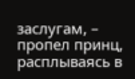заслугам, – пропел принц, расплываясь в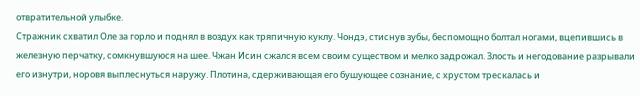отвратительной улыбке.
Стражник схватил Оле за горло и поднял в воздух как тряпичную куклу. Чондэ, стиснув зубы, беспомощно болтал ногами, вцепившись в железную перчатку, сомкнувшуюся на шее. Чжан Исин сжался всем своим существом и мелко задрожал. Злость и негодование разрывали его изнутри, норовя выплеснуться наружу. Плотина, сдерживающая его бушующее сознание, с хрустом трескалась и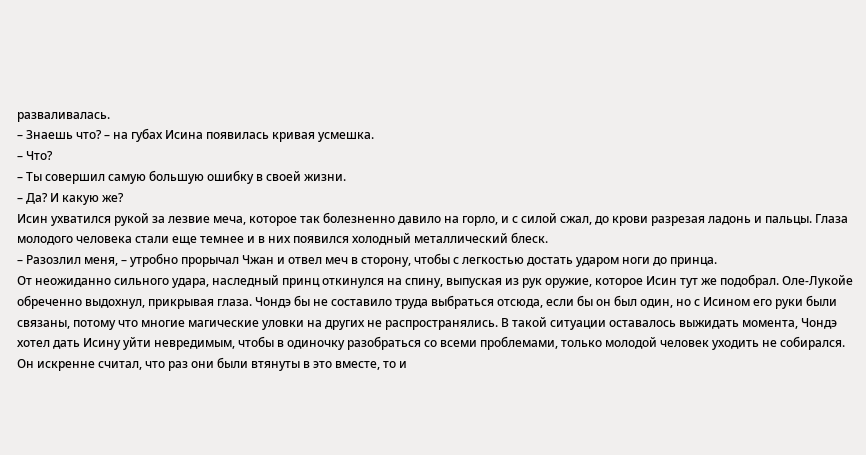разваливалась.
– Знаешь что? – на губах Исина появилась кривая усмешка.
– Что?
– Ты совершил самую большую ошибку в своей жизни.
– Да? И какую же?
Исин ухватился рукой за лезвие меча, которое так болезненно давило на горло, и с силой сжал, до крови разрезая ладонь и пальцы. Глаза молодого человека стали еще темнее и в них появился холодный металлический блеск.
– Разозлил меня, – утробно прорычал Чжан и отвел меч в сторону, чтобы с легкостью достать ударом ноги до принца.
От неожиданно сильного удара, наследный принц откинулся на спину, выпуская из рук оружие, которое Исин тут же подобрал. Оле-Лукойе обреченно выдохнул, прикрывая глаза. Чондэ бы не составило труда выбраться отсюда, если бы он был один, но с Исином его руки были связаны, потому что многие магические уловки на других не распространялись. В такой ситуации оставалось выжидать момента, Чондэ хотел дать Исину уйти невредимым, чтобы в одиночку разобраться со всеми проблемами, только молодой человек уходить не собирался. Он искренне считал, что раз они были втянуты в это вместе, то и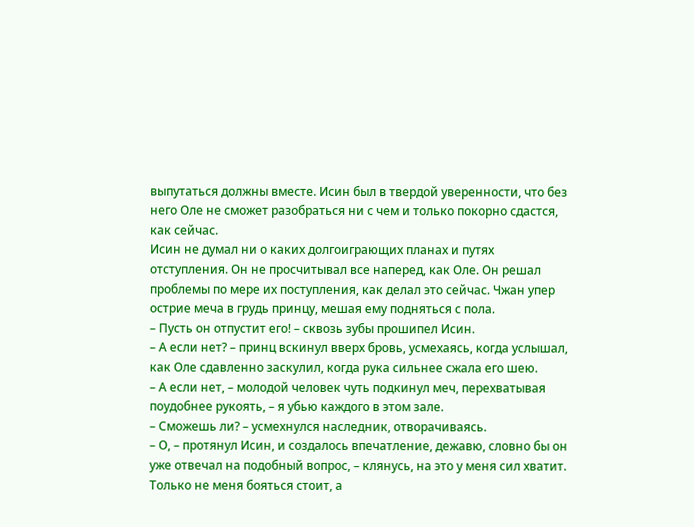выпутаться должны вместе. Исин был в твердой уверенности, что без него Оле не сможет разобраться ни с чем и только покорно сдастся, как сейчас.
Исин не думал ни о каких долгоиграющих планах и путях отступления. Он не просчитывал все наперед, как Оле. Он решал проблемы по мере их поступления, как делал это сейчас. Чжан упер острие меча в грудь принцу, мешая ему подняться с пола.
– Пусть он отпустит его! – сквозь зубы прошипел Исин.
– А если нет? – принц вскинул вверх бровь, усмехаясь, когда услышал, как Оле сдавленно заскулил, когда рука сильнее сжала его шею.
– А если нет, – молодой человек чуть подкинул меч, перехватывая поудобнее рукоять, – я убью каждого в этом зале.
– Сможешь ли? – усмехнулся наследник, отворачиваясь.
– О, – протянул Исин, и создалось впечатление, дежавю, словно бы он уже отвечал на подобный вопрос, – клянусь, на это у меня сил хватит. Только не меня бояться стоит, а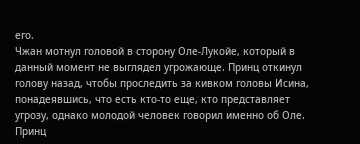его.
Чжан мотнул головой в сторону Оле-Лукойе, который в данный момент не выглядел угрожающе. Принц откинул голову назад, чтобы проследить за кивком головы Исина, понадеявшись, что есть кто-то еще, кто представляет угрозу, однако молодой человек говорил именно об Оле. Принц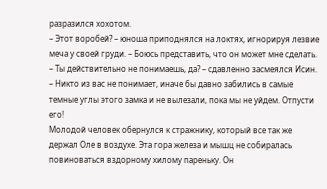разразился хохотом.
– Этот воробей? – юноша приподнялся на локтях, игнорируя лезвие меча у своей груди. – Боюсь представить, что он может мне сделать.
– Ты действительно не понимаешь, да? – сдавленно засмеялся Исин. – Никто из вас не понимает, иначе бы давно забились в самые темные углы этого замка и не вылезали, пока мы не уйдем. Отпусти его!
Молодой человек обернулся к стражнику, который все так же держал Оле в воздухе. Эта гора железа и мышц не собиралась повиноваться вздорному хилому пареньку. Он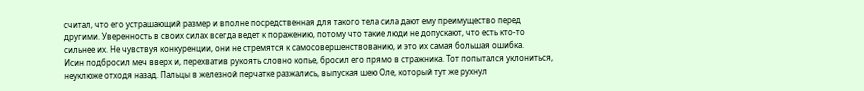считал, что его устрашающий размер и вполне посредственная для такого тела сила дают ему преимущество перед другими. Уверенность в своих силах всегда ведет к поражению, потому что такие люди не допускают, что есть кто-то сильнее их. Не чувствуя конкуренции, они не стремятся к самосовершенствованию, и это их самая большая ошибка.
Исин подбросил меч вверх и, перехватив рукоять словно копье, бросил его прямо в стражника. Тот попытался уклониться, неуклюже отходя назад. Пальцы в железной перчатке разжались, выпуская шею Оле, который тут же рухнул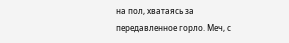на пол, хватаясь за передавленное горло. Меч, с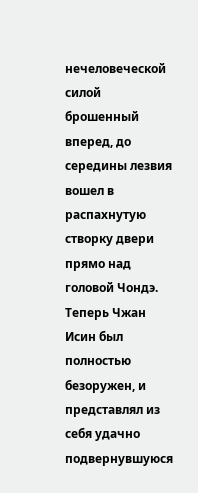нечеловеческой силой брошенный вперед, до середины лезвия вошел в распахнутую створку двери прямо над головой Чондэ.
Теперь Чжан Исин был полностью безоружен, и представлял из себя удачно подвернувшуюся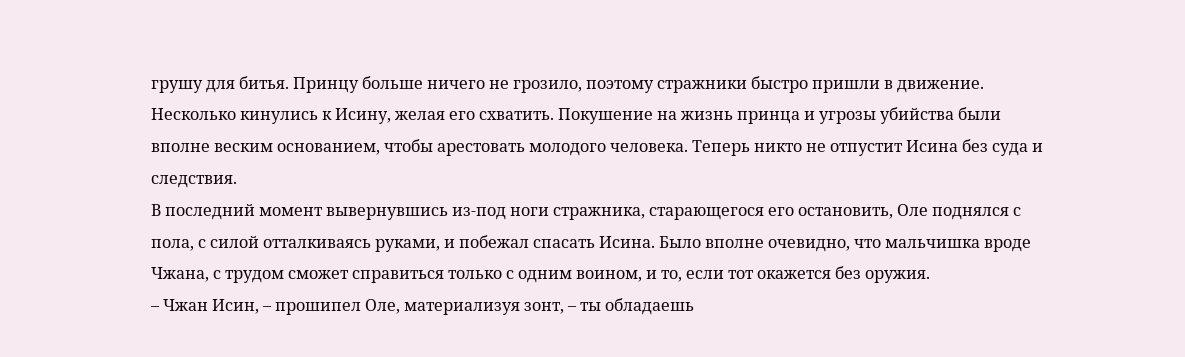грушу для битья. Принцу больше ничего не грозило, поэтому стражники быстро пришли в движение. Несколько кинулись к Исину, желая его схватить. Покушение на жизнь принца и угрозы убийства были вполне веским основанием, чтобы арестовать молодого человека. Теперь никто не отпустит Исина без суда и следствия.
В последний момент вывернувшись из-под ноги стражника, старающегося его остановить, Оле поднялся с пола, с силой отталкиваясь руками, и побежал спасать Исина. Было вполне очевидно, что мальчишка вроде Чжана, с трудом сможет справиться только с одним воином, и то, если тот окажется без оружия.
– Чжан Исин, – прошипел Оле, материализуя зонт, – ты обладаешь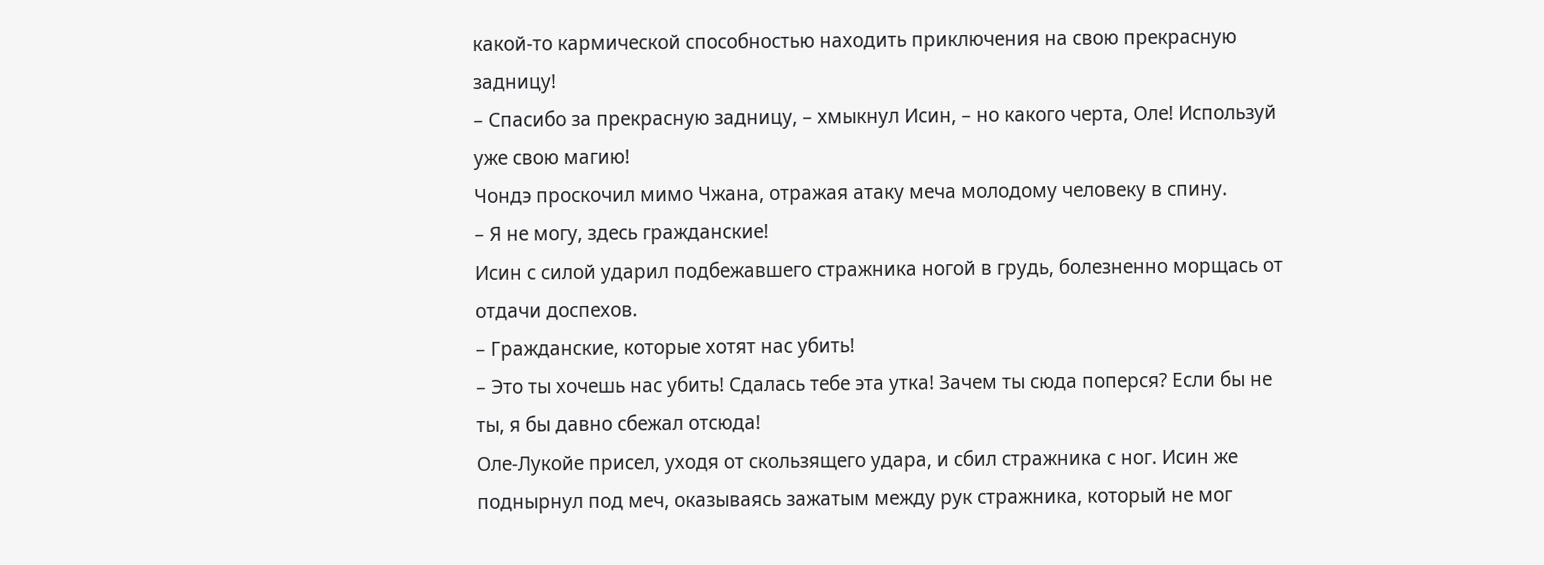какой-то кармической способностью находить приключения на свою прекрасную задницу!
– Спасибо за прекрасную задницу, – хмыкнул Исин, – но какого черта, Оле! Используй уже свою магию!
Чондэ проскочил мимо Чжана, отражая атаку меча молодому человеку в спину.
– Я не могу, здесь гражданские!
Исин с силой ударил подбежавшего стражника ногой в грудь, болезненно морщась от отдачи доспехов.
– Гражданские, которые хотят нас убить!
– Это ты хочешь нас убить! Сдалась тебе эта утка! Зачем ты сюда поперся? Если бы не ты, я бы давно сбежал отсюда!
Оле-Лукойе присел, уходя от скользящего удара, и сбил стражника с ног. Исин же поднырнул под меч, оказываясь зажатым между рук стражника, который не мог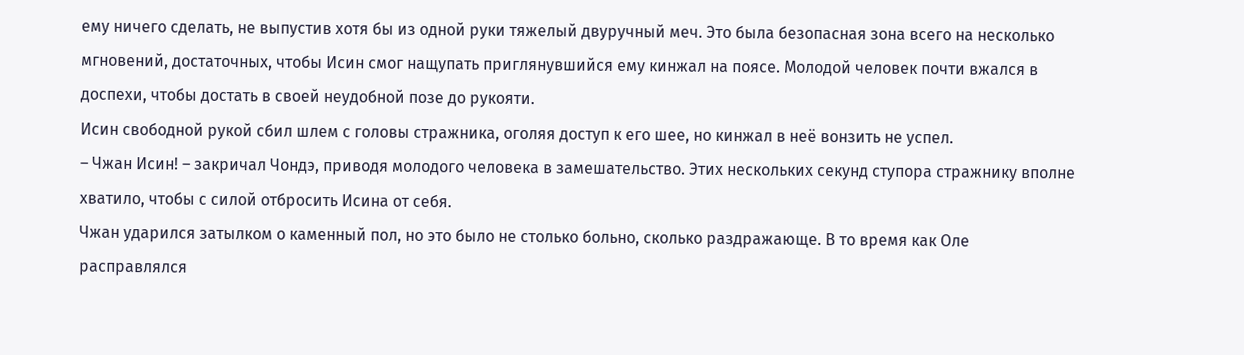ему ничего сделать, не выпустив хотя бы из одной руки тяжелый двуручный меч. Это была безопасная зона всего на несколько мгновений, достаточных, чтобы Исин смог нащупать приглянувшийся ему кинжал на поясе. Молодой человек почти вжался в доспехи, чтобы достать в своей неудобной позе до рукояти.
Исин свободной рукой сбил шлем с головы стражника, оголяя доступ к его шее, но кинжал в неё вонзить не успел.
– Чжан Исин! – закричал Чондэ, приводя молодого человека в замешательство. Этих нескольких секунд ступора стражнику вполне хватило, чтобы с силой отбросить Исина от себя.
Чжан ударился затылком о каменный пол, но это было не столько больно, сколько раздражающе. В то время как Оле расправлялся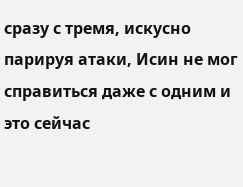сразу с тремя, искусно парируя атаки, Исин не мог справиться даже с одним и это сейчас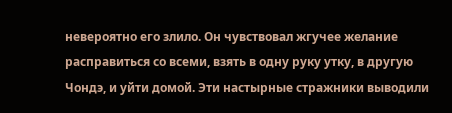невероятно его злило. Он чувствовал жгучее желание расправиться со всеми, взять в одну руку утку, в другую Чондэ, и уйти домой. Эти настырные стражники выводили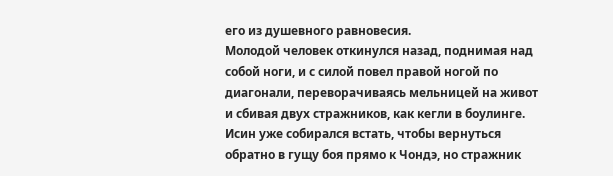его из душевного равновесия.
Молодой человек откинулся назад, поднимая над собой ноги, и с силой повел правой ногой по диагонали, переворачиваясь мельницей на живот и сбивая двух стражников, как кегли в боулинге. Исин уже собирался встать, чтобы вернуться обратно в гущу боя прямо к Чондэ, но стражник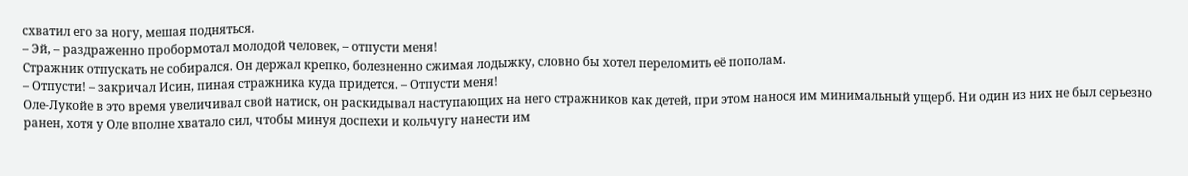схватил его за ногу, мешая подняться.
– Эй, – раздраженно пробормотал молодой человек, – отпусти меня!
Стражник отпускать не собирался. Он держал крепко, болезненно сжимая лодыжку, словно бы хотел переломить её пополам.
– Отпусти! – закричал Исин, пиная стражника куда придется. – Отпусти меня!
Оле-Лукойе в это время увеличивал свой натиск, он раскидывал наступающих на него стражников как детей, при этом нанося им минимальный ущерб. Ни один из них не был серьезно ранен, хотя у Оле вполне хватало сил, чтобы минуя доспехи и кольчугу нанести им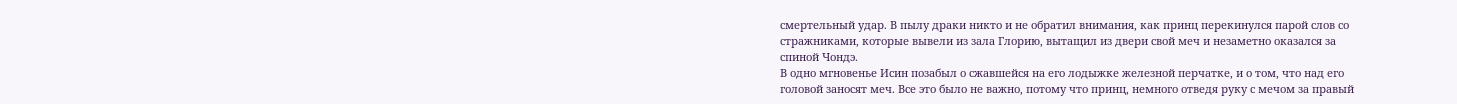смертельный удар. В пылу драки никто и не обратил внимания, как принц перекинулся парой слов со стражниками, которые вывели из зала Глорию, вытащил из двери свой меч и незаметно оказался за спиной Чондэ.
В одно мгновенье Исин позабыл о сжавшейся на его лодыжке железной перчатке, и о том, что над его головой заносят меч. Все это было не важно, потому что принц, немного отведя руку с мечом за правый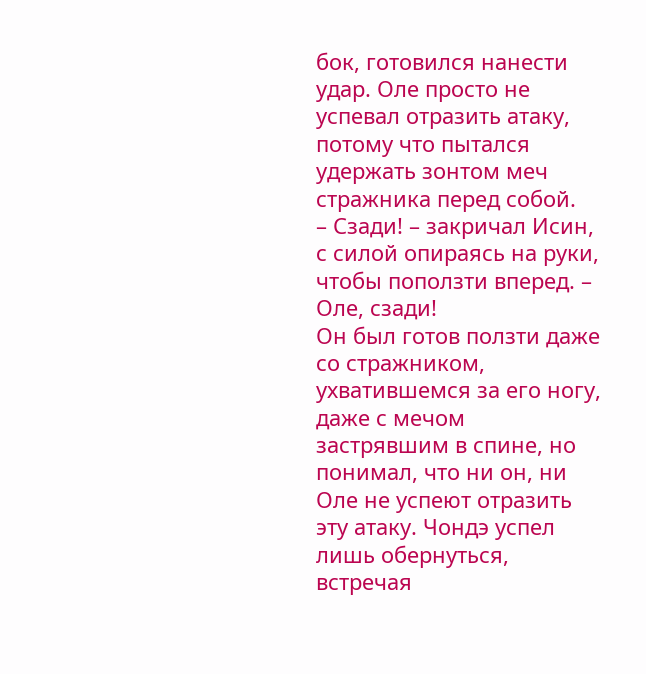бок, готовился нанести удар. Оле просто не успевал отразить атаку, потому что пытался удержать зонтом меч стражника перед собой.
– Сзади! – закричал Исин, с силой опираясь на руки, чтобы поползти вперед. – Оле, сзади!
Он был готов ползти даже со стражником, ухватившемся за его ногу, даже с мечом застрявшим в спине, но понимал, что ни он, ни Оле не успеют отразить эту атаку. Чондэ успел лишь обернуться, встречая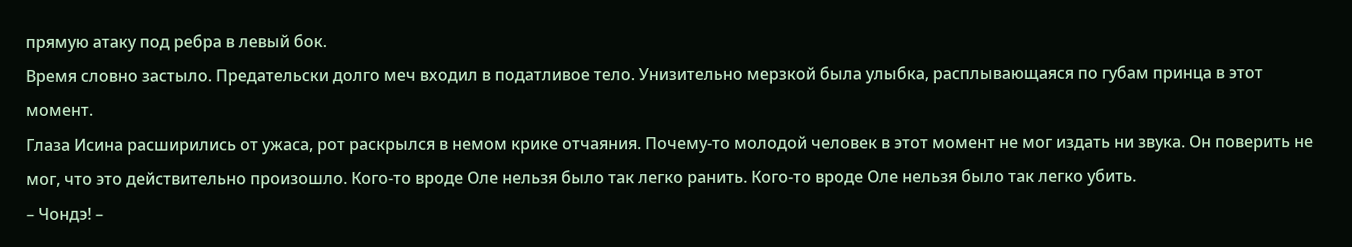прямую атаку под ребра в левый бок.
Время словно застыло. Предательски долго меч входил в податливое тело. Унизительно мерзкой была улыбка, расплывающаяся по губам принца в этот момент.
Глаза Исина расширились от ужаса, рот раскрылся в немом крике отчаяния. Почему-то молодой человек в этот момент не мог издать ни звука. Он поверить не мог, что это действительно произошло. Кого-то вроде Оле нельзя было так легко ранить. Кого-то вроде Оле нельзя было так легко убить.
– Чондэ! –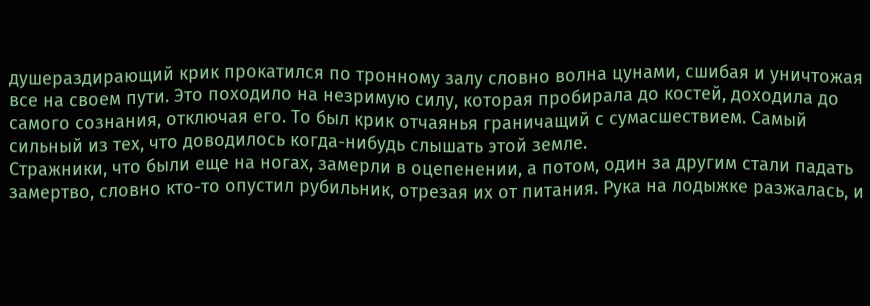душераздирающий крик прокатился по тронному залу словно волна цунами, сшибая и уничтожая все на своем пути. Это походило на незримую силу, которая пробирала до костей, доходила до самого сознания, отключая его. То был крик отчаянья граничащий с сумасшествием. Самый сильный из тех, что доводилось когда-нибудь слышать этой земле.
Стражники, что были еще на ногах, замерли в оцепенении, а потом, один за другим стали падать замертво, словно кто-то опустил рубильник, отрезая их от питания. Рука на лодыжке разжалась, и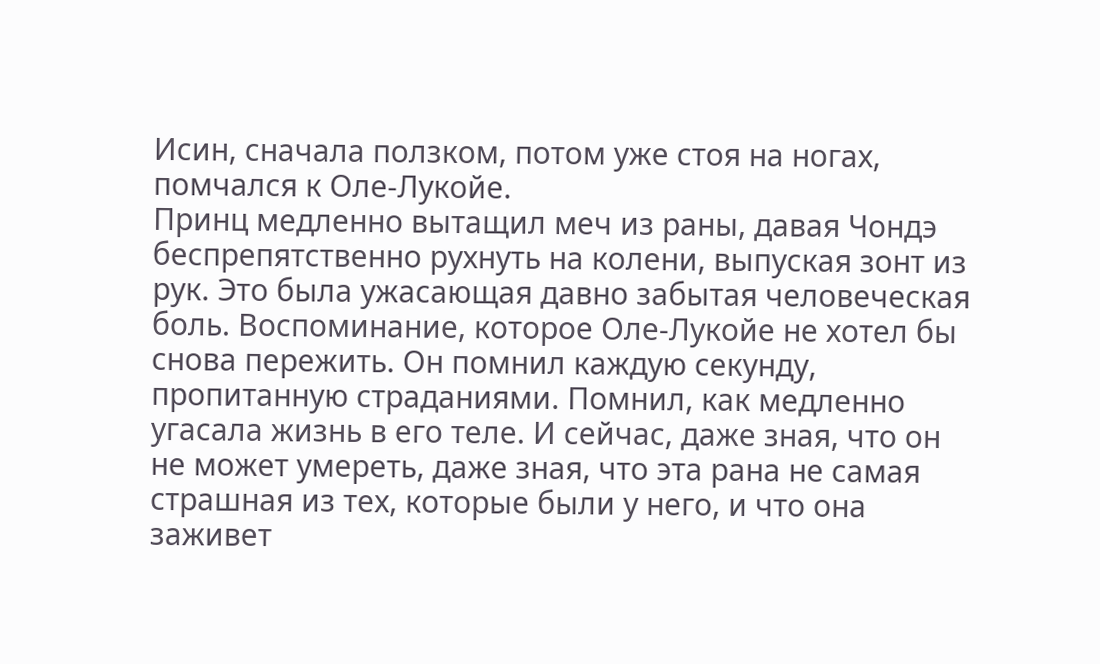Исин, сначала ползком, потом уже стоя на ногах, помчался к Оле-Лукойе.
Принц медленно вытащил меч из раны, давая Чондэ беспрепятственно рухнуть на колени, выпуская зонт из рук. Это была ужасающая давно забытая человеческая боль. Воспоминание, которое Оле-Лукойе не хотел бы снова пережить. Он помнил каждую секунду, пропитанную страданиями. Помнил, как медленно угасала жизнь в его теле. И сейчас, даже зная, что он не может умереть, даже зная, что эта рана не самая страшная из тех, которые были у него, и что она заживет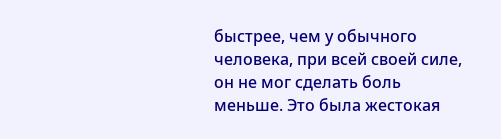быстрее, чем у обычного человека, при всей своей силе, он не мог сделать боль меньше. Это была жестокая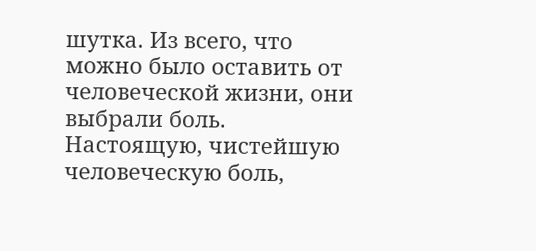шутка. Из всего, что можно было оставить от человеческой жизни, они выбрали боль. Настоящую, чистейшую человеческую боль,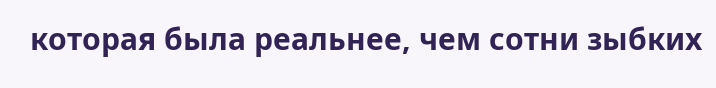которая была реальнее, чем сотни зыбких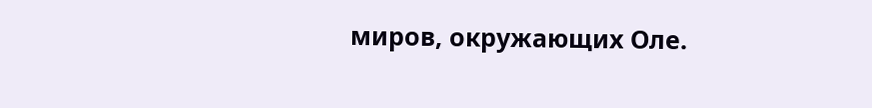миров, окружающих Оле.